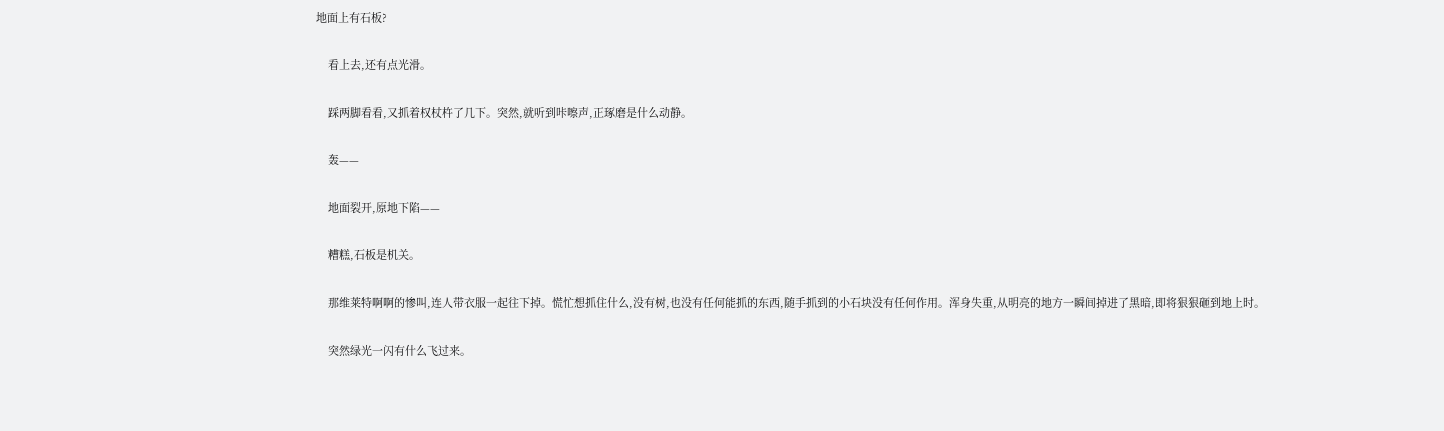地面上有石板?

    看上去,还有点光滑。

    踩两脚看看,又抓着权杖杵了几下。突然,就听到咔嚓声,正琢磨是什么动静。

    轰——

    地面裂开,原地下陷——

    糟糕,石板是机关。

    那维莱特啊啊的惨叫,连人带衣服一起往下掉。慌忙想抓住什么,没有树,也没有任何能抓的东西,随手抓到的小石块没有任何作用。浑身失重,从明亮的地方一瞬间掉进了黑暗,即将狠狠砸到地上时。

    突然绿光一闪有什么飞过来。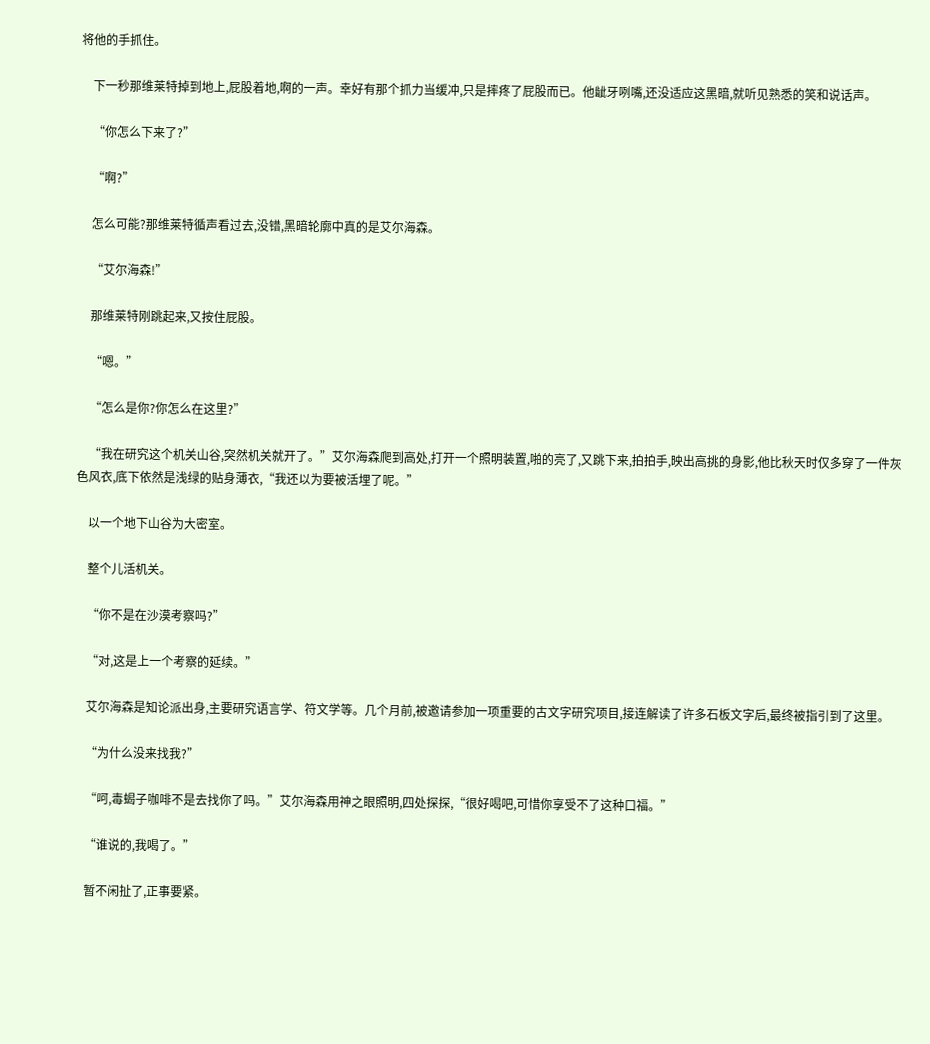将他的手抓住。

    下一秒那维莱特掉到地上,屁股着地,啊的一声。幸好有那个抓力当缓冲,只是摔疼了屁股而已。他龇牙咧嘴,还没适应这黑暗,就听见熟悉的笑和说话声。

    “你怎么下来了?”

    “啊?”

    怎么可能?那维莱特循声看过去,没错,黑暗轮廓中真的是艾尔海森。

    “艾尔海森!”

    那维莱特刚跳起来,又按住屁股。

    “嗯。”

    “怎么是你?你怎么在这里?”

    “我在研究这个机关山谷,突然机关就开了。”艾尔海森爬到高处,打开一个照明装置,啪的亮了,又跳下来,拍拍手,映出高挑的身影,他比秋天时仅多穿了一件灰色风衣,底下依然是浅绿的贴身薄衣,“我还以为要被活埋了呢。”

    以一个地下山谷为大密室。

    整个儿活机关。

    “你不是在沙漠考察吗?”

    “对,这是上一个考察的延续。”

    艾尔海森是知论派出身,主要研究语言学、符文学等。几个月前,被邀请参加一项重要的古文字研究项目,接连解读了许多石板文字后,最终被指引到了这里。

    “为什么没来找我?”

    “呵,毒蝎子咖啡不是去找你了吗。”艾尔海森用神之眼照明,四处探探,“很好喝吧,可惜你享受不了这种口福。”

    “谁说的,我喝了。”

    暂不闲扯了,正事要紧。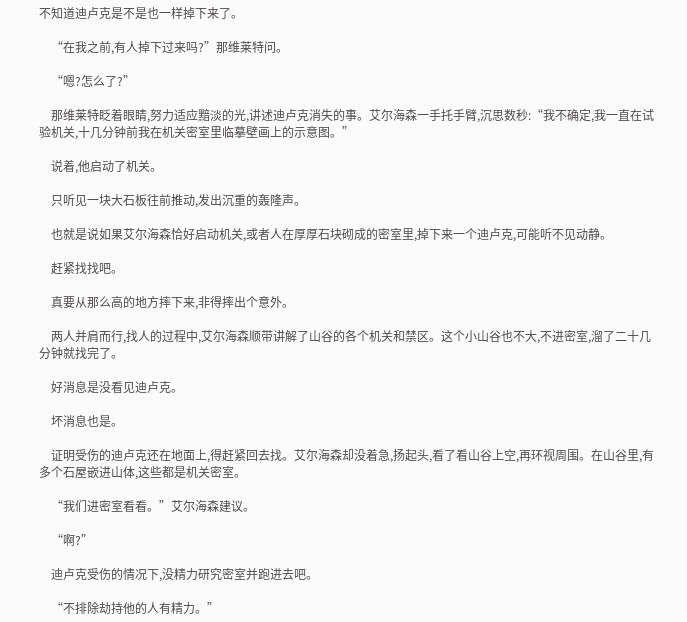不知道迪卢克是不是也一样掉下来了。

    “在我之前,有人掉下过来吗?”那维莱特问。

    “嗯?怎么了?”

    那维莱特眨着眼睛,努力适应黯淡的光,讲述迪卢克消失的事。艾尔海森一手托手臂,沉思数秒:“我不确定,我一直在试验机关,十几分钟前我在机关密室里临摹壁画上的示意图。”

    说着,他启动了机关。

    只听见一块大石板往前推动,发出沉重的轰隆声。

    也就是说如果艾尔海森恰好启动机关,或者人在厚厚石块砌成的密室里,掉下来一个迪卢克,可能听不见动静。

    赶紧找找吧。

    真要从那么高的地方摔下来,非得摔出个意外。

    两人并肩而行,找人的过程中,艾尔海森顺带讲解了山谷的各个机关和禁区。这个小山谷也不大,不进密室,溜了二十几分钟就找完了。

    好消息是没看见迪卢克。

    坏消息也是。

    证明受伤的迪卢克还在地面上,得赶紧回去找。艾尔海森却没着急,扬起头,看了看山谷上空,再环视周围。在山谷里,有多个石屋嵌进山体,这些都是机关密室。

    “我们进密室看看。”艾尔海森建议。

    “啊?”

    迪卢克受伤的情况下,没精力研究密室并跑进去吧。

    “不排除劫持他的人有精力。”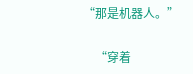“那是机器人。”

    “穿着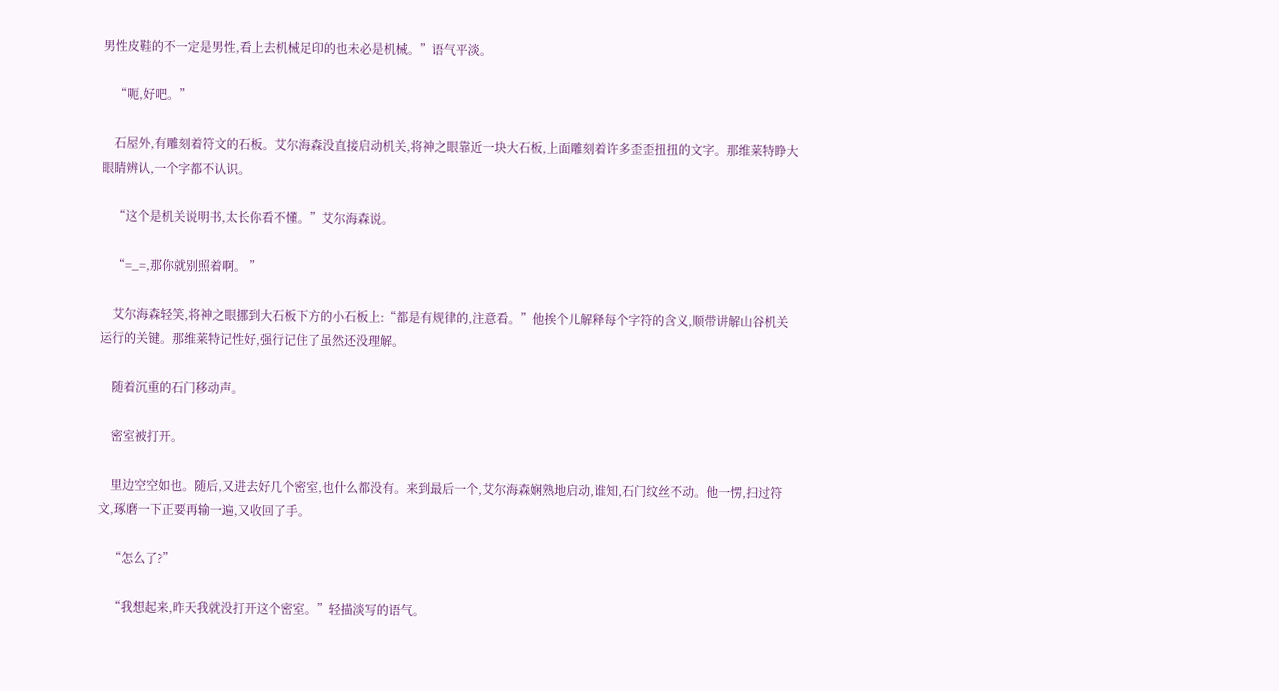男性皮鞋的不一定是男性,看上去机械足印的也未必是机械。”语气平淡。

    “呃,好吧。”

    石屋外,有雕刻着符文的石板。艾尔海森没直接启动机关,将神之眼靠近一块大石板,上面雕刻着许多歪歪扭扭的文字。那维莱特睁大眼睛辨认,一个字都不认识。

    “这个是机关说明书,太长你看不懂。”艾尔海森说。

    “=_=,那你就别照着啊。 ”

    艾尔海森轻笑,将神之眼挪到大石板下方的小石板上:“都是有规律的,注意看。”他挨个儿解释每个字符的含义,顺带讲解山谷机关运行的关键。那维莱特记性好,强行记住了虽然还没理解。

    随着沉重的石门移动声。

    密室被打开。

    里边空空如也。随后,又进去好几个密室,也什么都没有。来到最后一个,艾尔海森娴熟地启动,谁知,石门纹丝不动。他一愣,扫过符文,琢磨一下正要再输一遍,又收回了手。

    “怎么了?”

    “我想起来,昨天我就没打开这个密室。”轻描淡写的语气。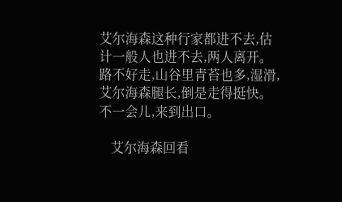艾尔海森这种行家都进不去,估计一般人也进不去,两人离开。路不好走,山谷里青苔也多,湿滑,艾尔海森腿长,倒是走得挺快。不一会儿,来到出口。

    艾尔海森回看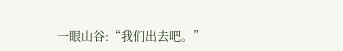一眼山谷:“我们出去吧。”